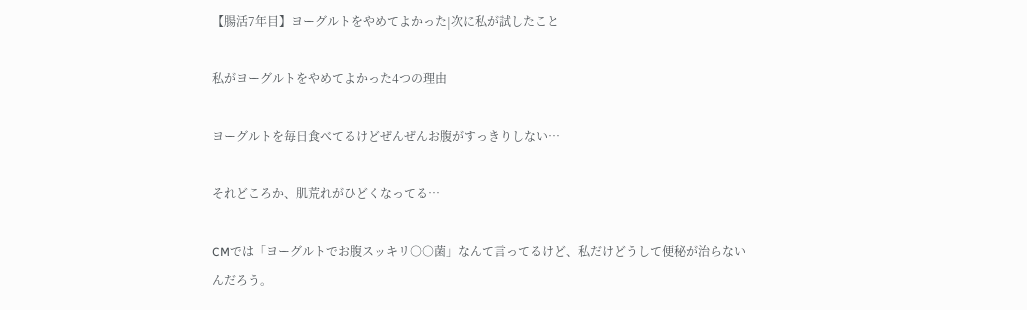【腸活7年目】ヨーグルトをやめてよかった|次に私が試したこと

私がヨーグルトをやめてよかった4つの理由

ヨーグルトを毎日食べてるけどぜんぜんお腹がすっきりしない…

それどころか、肌荒れがひどくなってる…

CMでは「ヨーグルトでお腹スッキリ○○菌」なんて言ってるけど、私だけどうして便秘が治らないんだろう。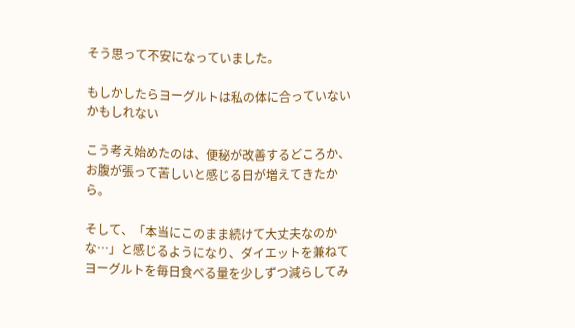そう思って不安になっていました。

もしかしたらヨーグルトは私の体に合っていないかもしれない

こう考え始めたのは、便秘が改善するどころか、お腹が張って苦しいと感じる日が増えてきたから。

そして、「本当にこのまま続けて大丈夫なのかな…」と感じるようになり、ダイエットを兼ねてヨーグルトを毎日食べる量を少しずつ減らしてみ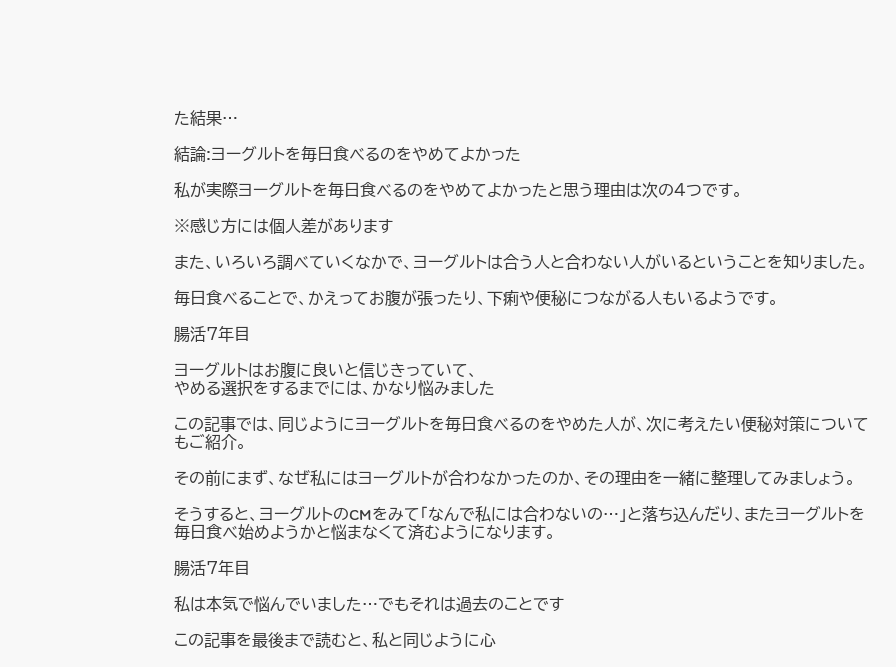た結果…

結論:ヨーグルトを毎日食べるのをやめてよかった

私が実際ヨーグルトを毎日食べるのをやめてよかったと思う理由は次の4つです。

※感じ方には個人差があります

また、いろいろ調べていくなかで、ヨーグルトは合う人と合わない人がいるということを知りました。

毎日食べることで、かえってお腹が張ったり、下痢や便秘につながる人もいるようです。

腸活7年目

ヨーグルトはお腹に良いと信じきっていて、
やめる選択をするまでには、かなり悩みました

この記事では、同じようにヨーグルトを毎日食べるのをやめた人が、次に考えたい便秘対策についてもご紹介。

その前にまず、なぜ私にはヨーグルトが合わなかったのか、その理由を一緒に整理してみましょう。

そうすると、ヨーグルトのCMをみて「なんで私には合わないの…」と落ち込んだり、またヨーグルトを毎日食べ始めようかと悩まなくて済むようになります。

腸活7年目

私は本気で悩んでいました…でもそれは過去のことです

この記事を最後まで読むと、私と同じように心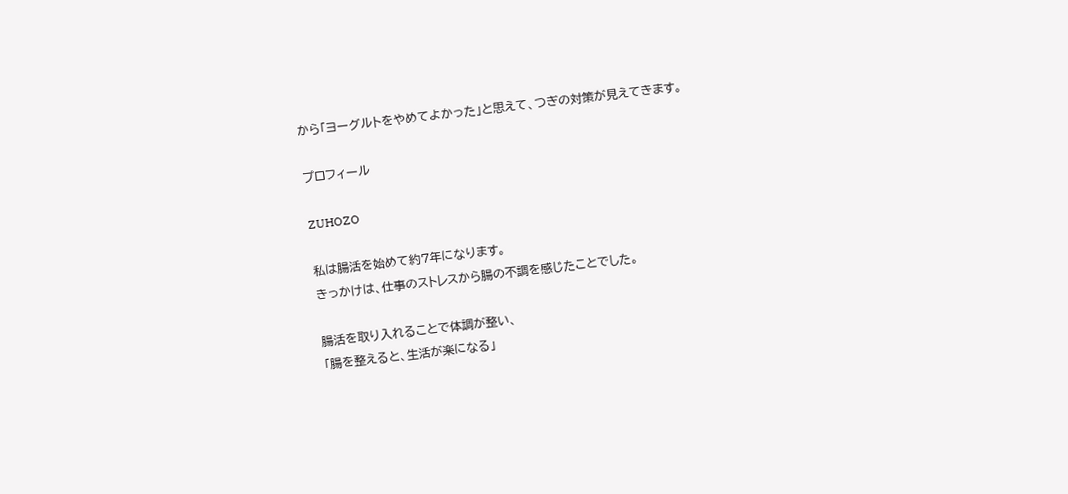から「ヨーグルトをやめてよかった」と思えて、つぎの対策が見えてきます。

プロフィール

ZUHOZO

私は腸活を始めて約7年になります。
きっかけは、仕事のストレスから腸の不調を感じたことでした。

腸活を取り入れることで体調が整い、
「腸を整えると、生活が楽になる」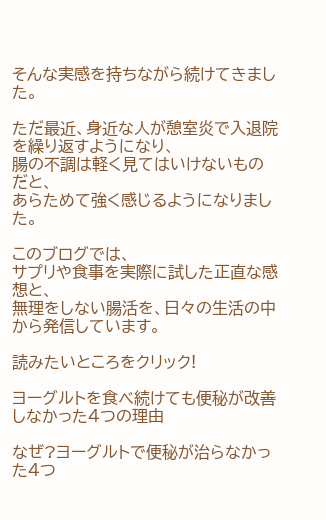そんな実感を持ちながら続けてきました。

ただ最近、身近な人が憩室炎で入退院を繰り返すようになり、
腸の不調は軽く見てはいけないものだと、
あらためて強く感じるようになりました。

このブログでは、
サプリや食事を実際に試した正直な感想と、
無理をしない腸活を、日々の生活の中から発信しています。

読みたいところをクリック!

ヨーグルトを食べ続けても便秘が改善しなかった4つの理由

なぜ?ヨーグルトで便秘が治らなかった4つ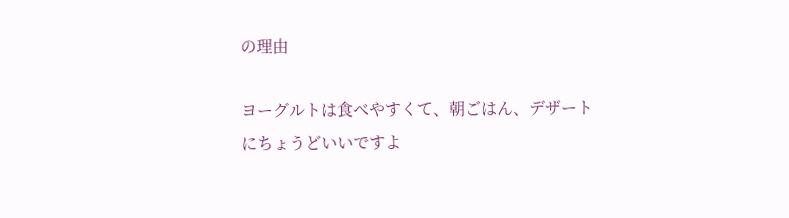の理由

ヨーグルトは食べやすくて、朝ごはん、デザートにちょうどいいですよ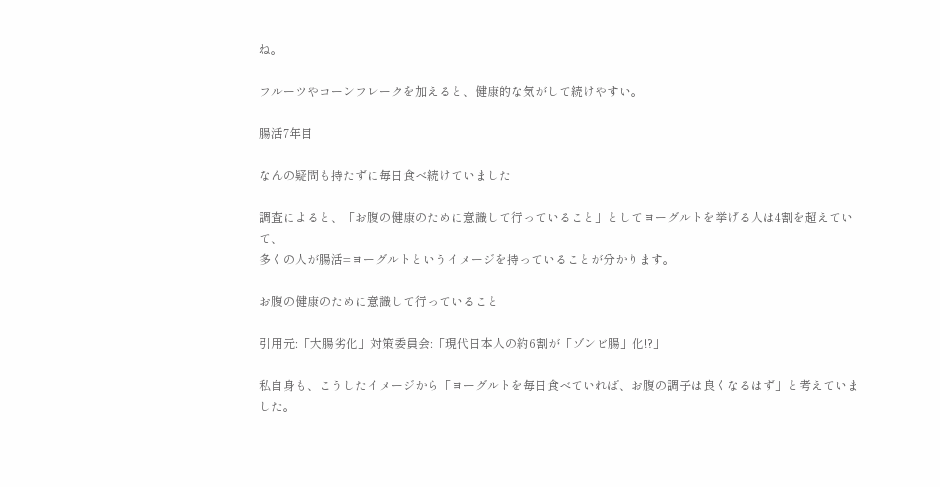ね。

フルーツやコーンフレークを加えると、健康的な気がして続けやすい。

腸活7年目

なんの疑問も持たずに毎日食べ続けていました

調査によると、「お腹の健康のために意識して行っていること」としてヨーグルトを挙げる人は4割を超えていて、
多くの人が腸活=ヨーグルトというイメージを持っていることが分かります。

お腹の健康のために意識して行っていること

引用元:「大腸劣化」対策委員会:「現代日本人の約6割が「ゾンビ腸」化!?」

私自身も、こうしたイメージから「ヨーグルトを毎日食べていれば、お腹の調子は良くなるはず」と考えていました。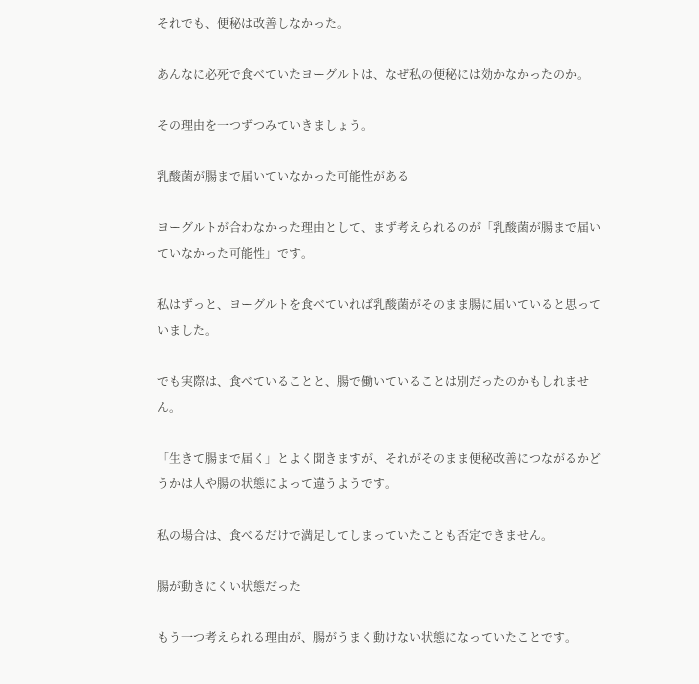それでも、便秘は改善しなかった。

あんなに必死で食べていたヨーグルトは、なぜ私の便秘には効かなかったのか。

その理由を一つずつみていきましょう。

乳酸菌が腸まで届いていなかった可能性がある

ヨーグルトが合わなかった理由として、まず考えられるのが「乳酸菌が腸まで届いていなかった可能性」です。

私はずっと、ヨーグルトを食べていれば乳酸菌がそのまま腸に届いていると思っていました。

でも実際は、食べていることと、腸で働いていることは別だったのかもしれません。

「生きて腸まで届く」とよく聞きますが、それがそのまま便秘改善につながるかどうかは人や腸の状態によって違うようです。

私の場合は、食べるだけで満足してしまっていたことも否定できません。

腸が動きにくい状態だった

もう一つ考えられる理由が、腸がうまく動けない状態になっていたことです。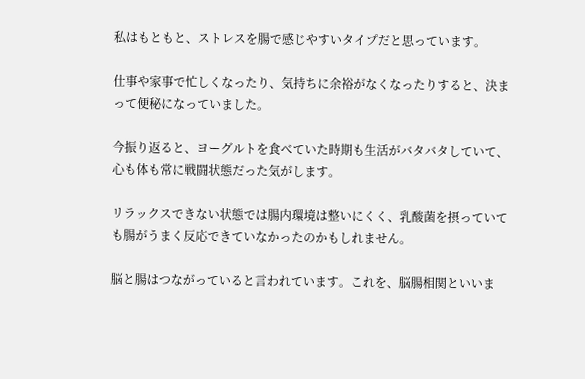私はもともと、ストレスを腸で感じやすいタイプだと思っています。

仕事や家事で忙しくなったり、気持ちに余裕がなくなったりすると、決まって便秘になっていました。

今振り返ると、ヨーグルトを食べていた時期も生活がバタバタしていて、心も体も常に戦闘状態だった気がします。

リラックスできない状態では腸内環境は整いにくく、乳酸菌を摂っていても腸がうまく反応できていなかったのかもしれません。

脳と腸はつながっていると言われています。これを、脳腸相関といいま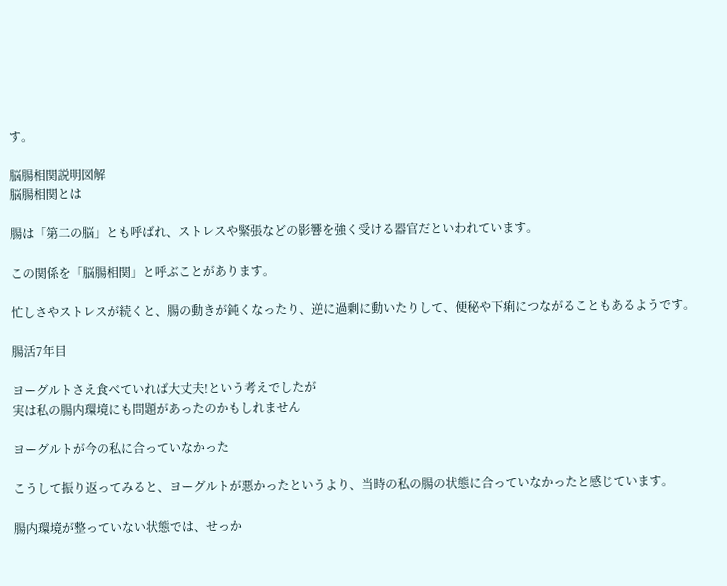す。

脳腸相関説明図解
脳腸相関とは

腸は「第二の脳」とも呼ばれ、ストレスや緊張などの影響を強く受ける器官だといわれています。

この関係を「脳腸相関」と呼ぶことがあります。

忙しさやストレスが続くと、腸の動きが鈍くなったり、逆に過剰に動いたりして、便秘や下痢につながることもあるようです。

腸活7年目

ヨーグルトさえ食べていれば大丈夫!という考えでしたが
実は私の腸内環境にも問題があったのかもしれません

ヨーグルトが今の私に合っていなかった

こうして振り返ってみると、ヨーグルトが悪かったというより、当時の私の腸の状態に合っていなかったと感じています。

腸内環境が整っていない状態では、せっか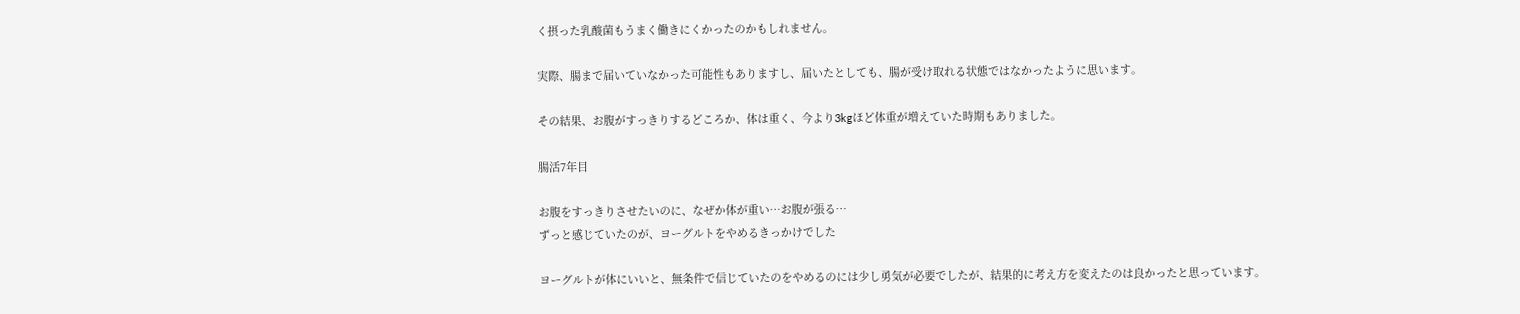く摂った乳酸菌もうまく働きにくかったのかもしれません。

実際、腸まで届いていなかった可能性もありますし、届いたとしても、腸が受け取れる状態ではなかったように思います。

その結果、お腹がすっきりするどころか、体は重く、今より3kgほど体重が増えていた時期もありました。

腸活7年目

お腹をすっきりさせたいのに、なぜか体が重い…お腹が張る…
ずっと感じていたのが、ヨーグルトをやめるきっかけでした

ヨーグルトが体にいいと、無条件で信じていたのをやめるのには少し勇気が必要でしたが、結果的に考え方を変えたのは良かったと思っています。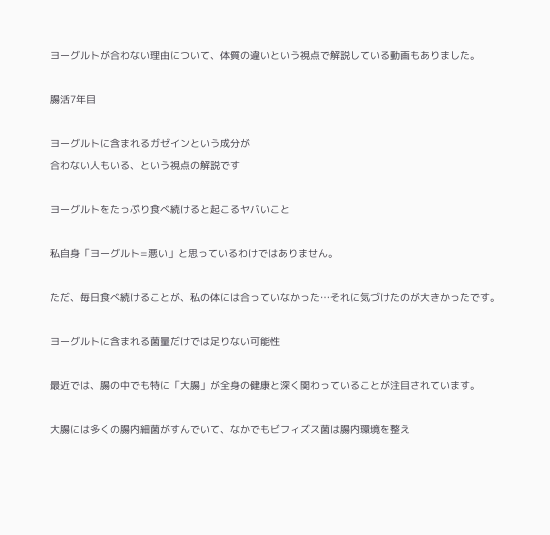ヨーグルトが合わない理由について、体質の違いという視点で解説している動画もありました。

腸活7年目

ヨーグルトに含まれるガゼインという成分が
合わない人もいる、という視点の解説です

ヨーグルトをたっぷり食べ続けると起こるヤバいこと

私自身「ヨーグルト=悪い」と思っているわけではありません。

ただ、毎日食べ続けることが、私の体には合っていなかった…それに気づけたのが大きかったです。

ヨーグルトに含まれる菌量だけでは足りない可能性

最近では、腸の中でも特に「大腸」が全身の健康と深く関わっていることが注目されています。

大腸には多くの腸内細菌がすんでいて、なかでもビフィズス菌は腸内環境を整え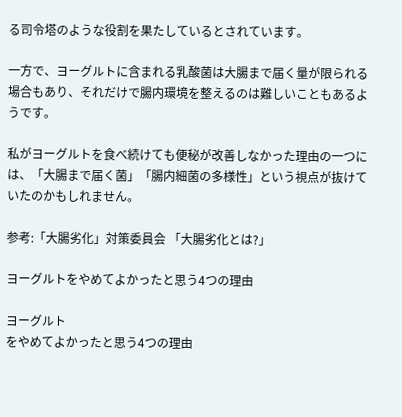る司令塔のような役割を果たしているとされています。

一方で、ヨーグルトに含まれる乳酸菌は大腸まで届く量が限られる場合もあり、それだけで腸内環境を整えるのは難しいこともあるようです。

私がヨーグルトを食べ続けても便秘が改善しなかった理由の一つには、「大腸まで届く菌」「腸内細菌の多様性」という視点が抜けていたのかもしれません。

参考:「大腸劣化」対策委員会 「大腸劣化とは?」

ヨーグルトをやめてよかったと思う4つの理由

ヨーグルト
をやめてよかったと思う4つの理由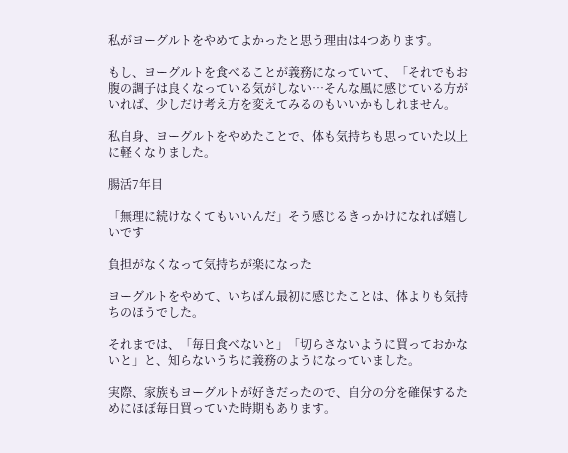私がヨーグルトをやめてよかったと思う理由は4つあります。

もし、ヨーグルトを食べることが義務になっていて、「それでもお腹の調子は良くなっている気がしない…そんな風に感じている方がいれば、少しだけ考え方を変えてみるのもいいかもしれません。

私自身、ヨーグルトをやめたことで、体も気持ちも思っていた以上に軽くなりました。

腸活7年目

「無理に続けなくてもいいんだ」そう感じるきっかけになれば嬉しいです

負担がなくなって気持ちが楽になった

ヨーグルトをやめて、いちばん最初に感じたことは、体よりも気持ちのほうでした。

それまでは、「毎日食べないと」「切らさないように買っておかないと」と、知らないうちに義務のようになっていました。

実際、家族もヨーグルトが好きだったので、自分の分を確保するためにほぼ毎日買っていた時期もあります。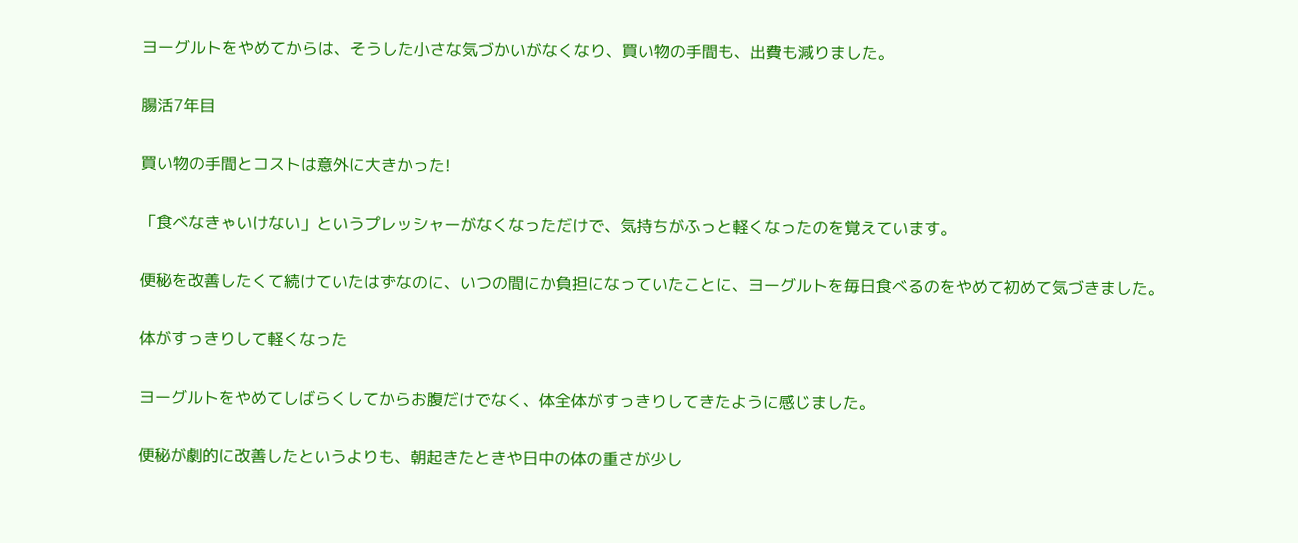ヨーグルトをやめてからは、そうした小さな気づかいがなくなり、買い物の手間も、出費も減りました。

腸活7年目

買い物の手間とコストは意外に大きかった!

「食べなきゃいけない」というプレッシャーがなくなっただけで、気持ちがふっと軽くなったのを覚えています。

便秘を改善したくて続けていたはずなのに、いつの間にか負担になっていたことに、ヨーグルトを毎日食べるのをやめて初めて気づきました。

体がすっきりして軽くなった

ヨーグルトをやめてしばらくしてからお腹だけでなく、体全体がすっきりしてきたように感じました。

便秘が劇的に改善したというよりも、朝起きたときや日中の体の重さが少し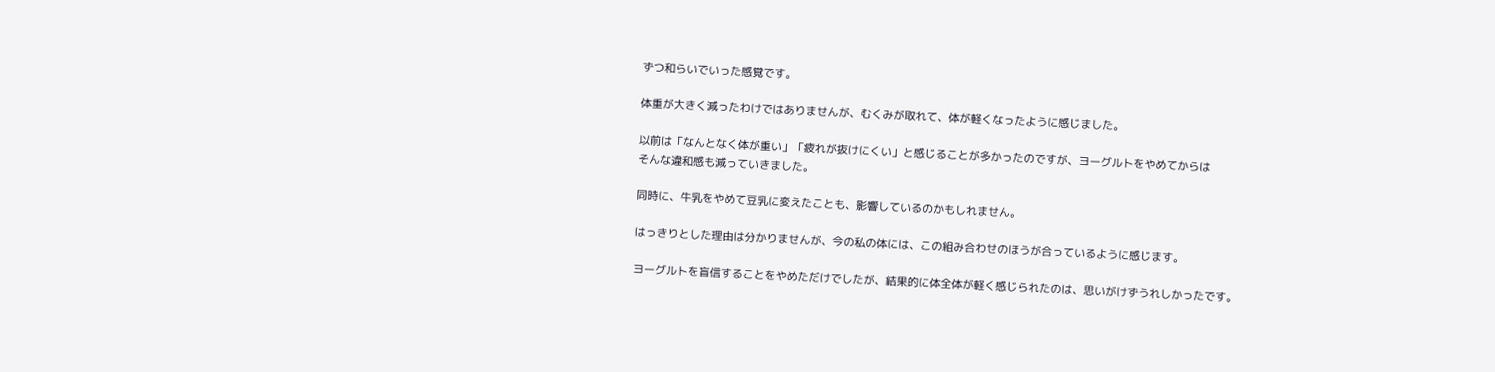ずつ和らいでいった感覚です。

体重が大きく減ったわけではありませんが、むくみが取れて、体が軽くなったように感じました。

以前は「なんとなく体が重い」「疲れが抜けにくい」と感じることが多かったのですが、ヨーグルトをやめてからは
そんな違和感も減っていきました。

同時に、牛乳をやめて豆乳に変えたことも、影響しているのかもしれません。

はっきりとした理由は分かりませんが、今の私の体には、この組み合わせのほうが合っているように感じます。

ヨーグルトを盲信することをやめただけでしたが、結果的に体全体が軽く感じられたのは、思いがけずうれしかったです。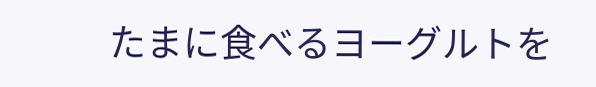たまに食べるヨーグルトを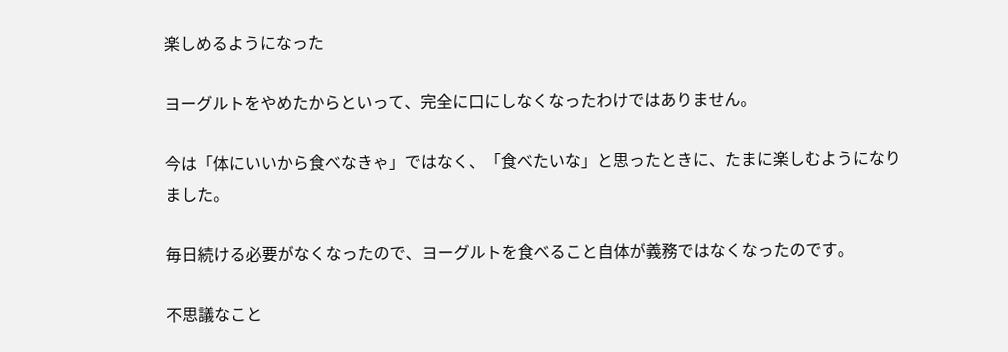楽しめるようになった

ヨーグルトをやめたからといって、完全に口にしなくなったわけではありません。

今は「体にいいから食べなきゃ」ではなく、「食べたいな」と思ったときに、たまに楽しむようになりました。

毎日続ける必要がなくなったので、ヨーグルトを食べること自体が義務ではなくなったのです。

不思議なこと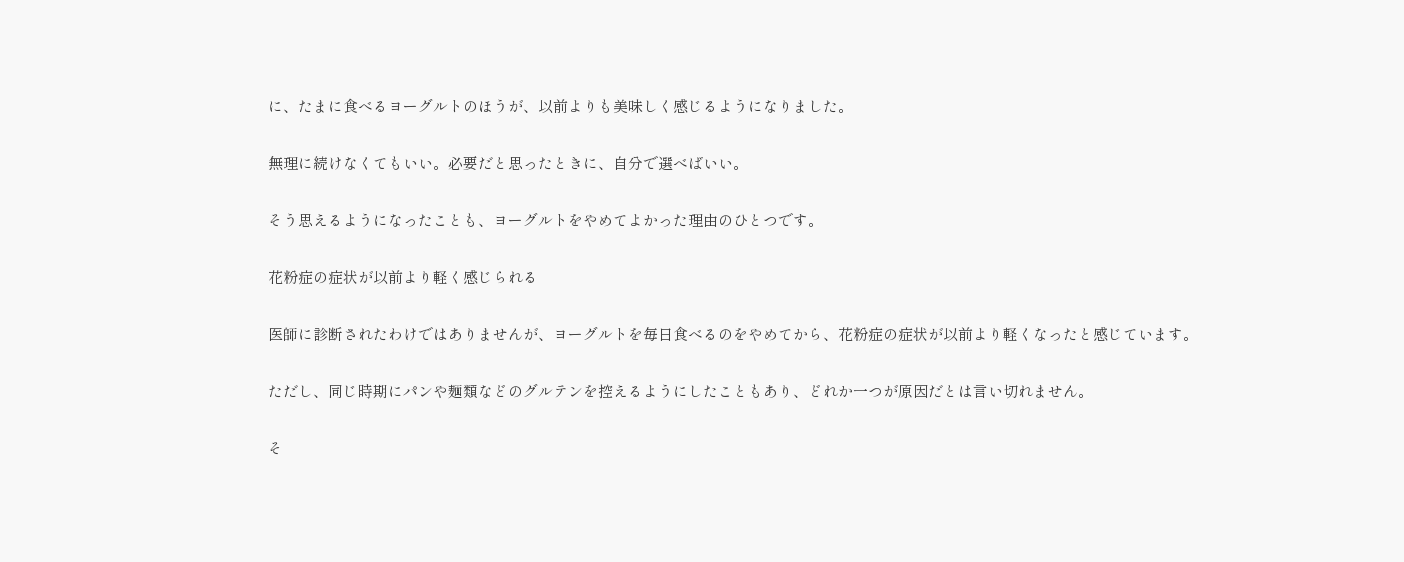に、たまに食べるヨーグルトのほうが、以前よりも美味しく感じるようになりました。

無理に続けなくてもいい。必要だと思ったときに、自分で選べばいい。

そう思えるようになったことも、ヨーグルトをやめてよかった理由のひとつです。

花粉症の症状が以前より軽く感じられる

医師に診断されたわけではありませんが、ヨーグルトを毎日食べるのをやめてから、花粉症の症状が以前より軽くなったと感じています。

ただし、同じ時期にパンや麺類などのグルテンを控えるようにしたこともあり、どれか一つが原因だとは言い切れません。

そ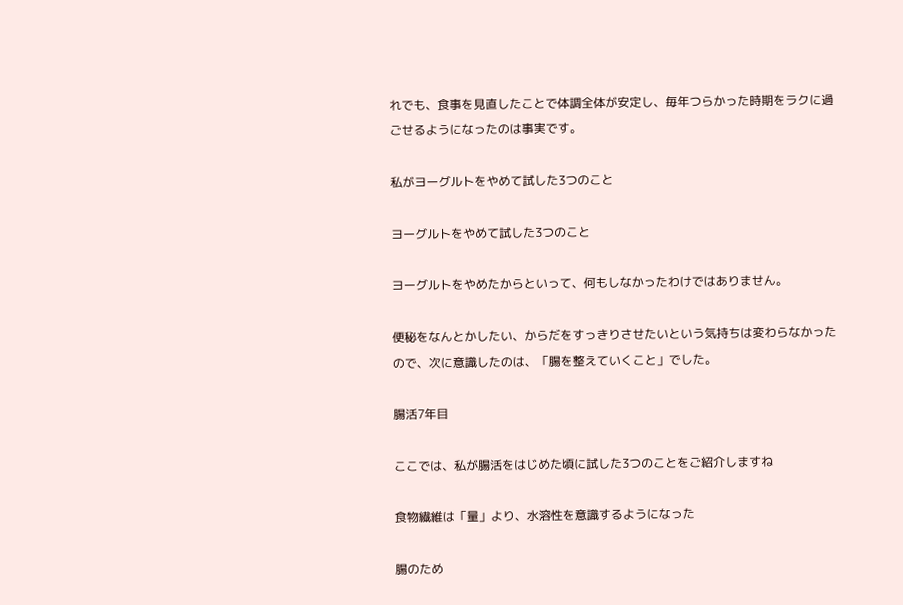れでも、食事を見直したことで体調全体が安定し、毎年つらかった時期をラクに過ごせるようになったのは事実です。

私がヨーグルトをやめて試した3つのこと

ヨーグルトをやめて試した3つのこと

ヨーグルトをやめたからといって、何もしなかったわけではありません。

便秘をなんとかしたい、からだをすっきりさせたいという気持ちは変わらなかったので、次に意識したのは、「腸を整えていくこと」でした。

腸活7年目

ここでは、私が腸活をはじめた頃に試した3つのことをご紹介しますね

食物繊維は「量」より、水溶性を意識するようになった

腸のため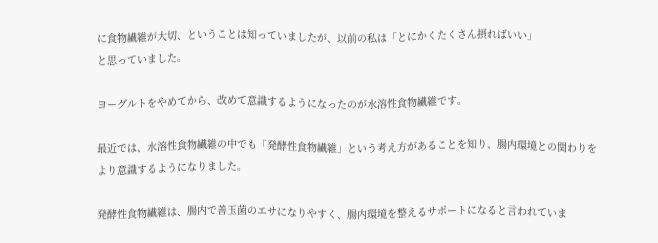に食物繊維が大切、ということは知っていましたが、以前の私は「とにかくたくさん摂ればいい」
と思っていました。

ヨーグルトをやめてから、改めて意識するようになったのが水溶性食物繊維です。

最近では、水溶性食物繊維の中でも「発酵性食物繊維」という考え方があることを知り、腸内環境との関わりを
より意識するようになりました。

発酵性食物繊維は、腸内で善玉菌のエサになりやすく、腸内環境を整えるサポートになると言われていま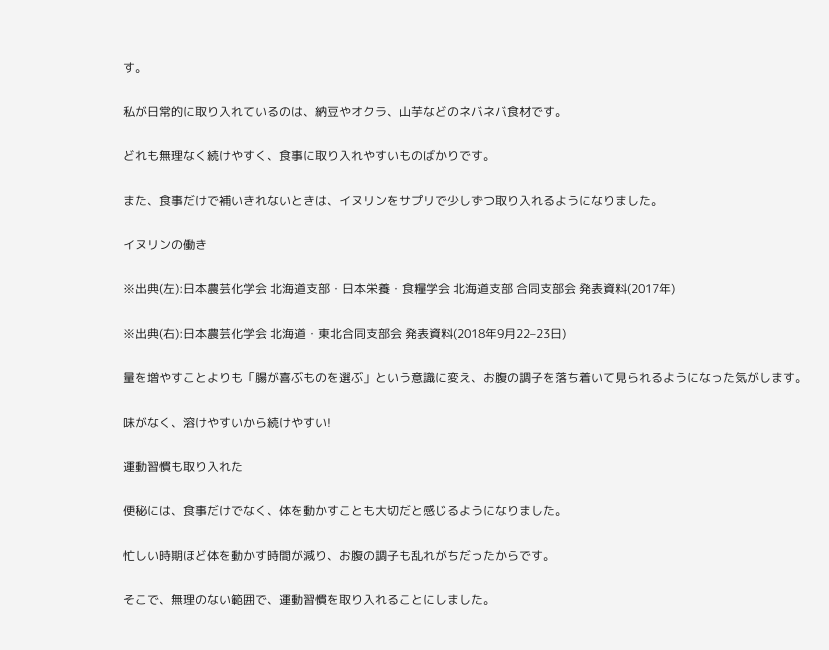す。

私が日常的に取り入れているのは、納豆やオクラ、山芋などのネバネバ食材です。

どれも無理なく続けやすく、食事に取り入れやすいものばかりです。

また、食事だけで補いきれないときは、イヌリンをサプリで少しずつ取り入れるようになりました。

イヌリンの働き

※出典(左):日本農芸化学会 北海道支部・日本栄養・食糧学会 北海道支部 合同支部会 発表資料(2017年)

※出典(右):日本農芸化学会 北海道・東北合同支部会 発表資料(2018年9月22–23日)

量を増やすことよりも「腸が喜ぶものを選ぶ」という意識に変え、お腹の調子を落ち着いて見られるようになった気がします。

味がなく、溶けやすいから続けやすい!

運動習慣も取り入れた

便秘には、食事だけでなく、体を動かすことも大切だと感じるようになりました。

忙しい時期ほど体を動かす時間が減り、お腹の調子も乱れがちだったからです。

そこで、無理のない範囲で、運動習慣を取り入れることにしました。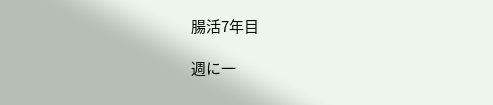腸活7年目

週に一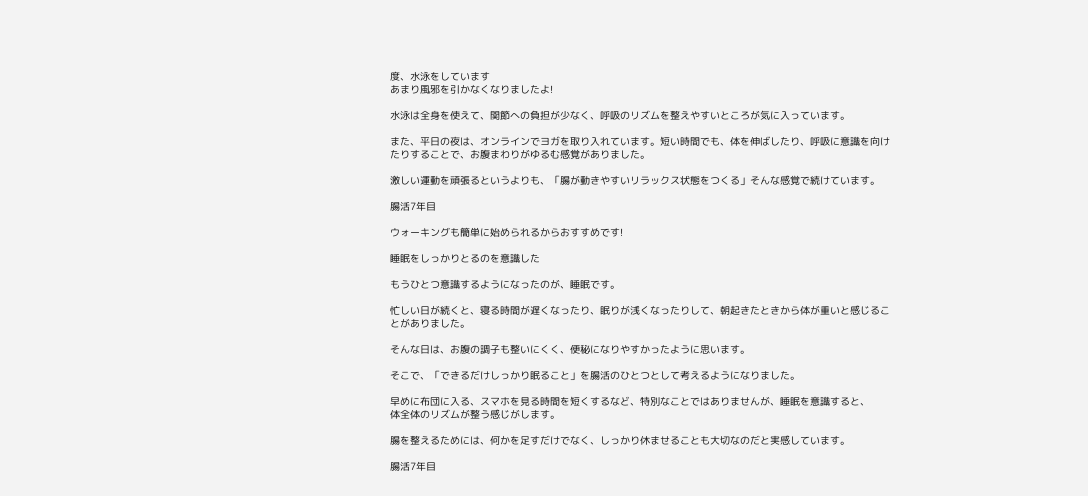度、水泳をしています
あまり風邪を引かなくなりましたよ!

水泳は全身を使えて、関節への負担が少なく、呼吸のリズムを整えやすいところが気に入っています。

また、平日の夜は、オンラインでヨガを取り入れています。短い時間でも、体を伸ばしたり、呼吸に意識を向けたりすることで、お腹まわりがゆるむ感覚がありました。

激しい運動を頑張るというよりも、「腸が動きやすいリラックス状態をつくる」そんな感覚で続けています。

腸活7年目

ウォーキングも簡単に始められるからおすすめです!

睡眠をしっかりとるのを意識した

もうひとつ意識するようになったのが、睡眠です。

忙しい日が続くと、寝る時間が遅くなったり、眠りが浅くなったりして、朝起きたときから体が重いと感じることがありました。

そんな日は、お腹の調子も整いにくく、便秘になりやすかったように思います。

そこで、「できるだけしっかり眠ること」を腸活のひとつとして考えるようになりました。

早めに布団に入る、スマホを見る時間を短くするなど、特別なことではありませんが、睡眠を意識すると、
体全体のリズムが整う感じがします。

腸を整えるためには、何かを足すだけでなく、しっかり休ませることも大切なのだと実感しています。

腸活7年目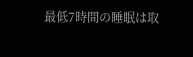最低7時間の睡眠は取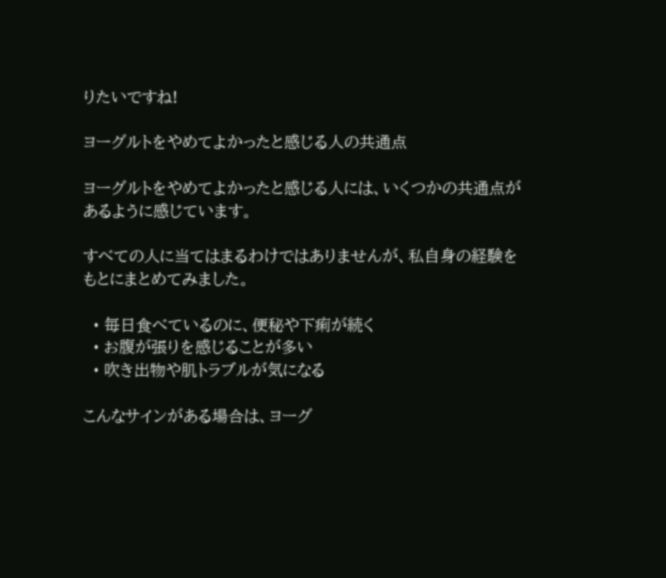りたいですね!

ヨーグルトをやめてよかったと感じる人の共通点

ヨーグルトをやめてよかったと感じる人には、いくつかの共通点があるように感じています。

すべての人に当てはまるわけではありませんが、私自身の経験をもとにまとめてみました。

  • 毎日食べているのに、便秘や下痢が続く
  • お腹が張りを感じることが多い
  • 吹き出物や肌トラブルが気になる

こんなサインがある場合は、ヨーグ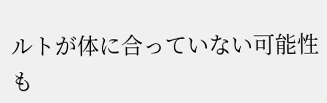ルトが体に合っていない可能性も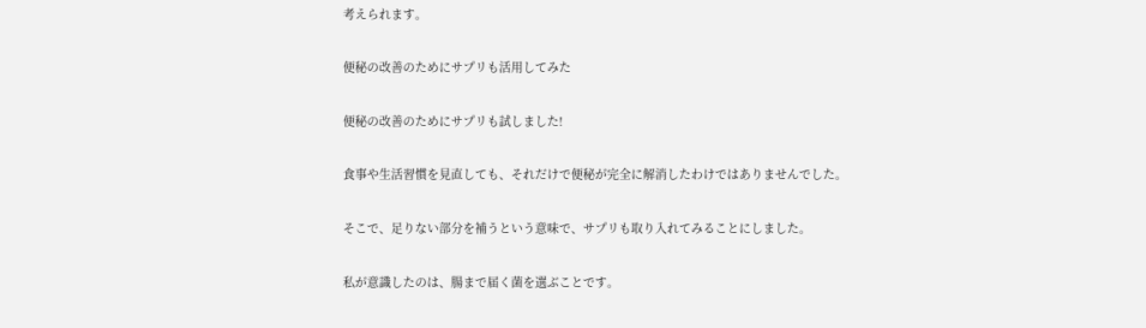考えられます。

便秘の改善のためにサプリも活用してみた

便秘の改善のためにサプリも試しました!

食事や生活習慣を見直しても、それだけで便秘が完全に解消したわけではありませんでした。

そこで、足りない部分を補うという意味で、サプリも取り入れてみることにしました。

私が意識したのは、腸まで届く菌を選ぶことです。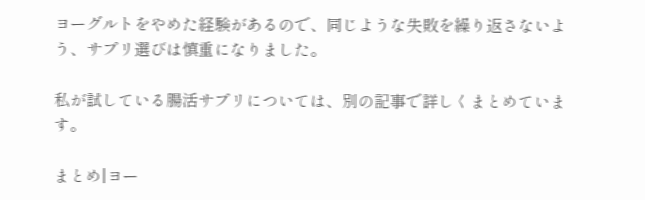ヨーグルトをやめた経験があるので、同じような失敗を繰り返さないよう、サプリ選びは慎重になりました。

私が試している腸活サプリについては、別の記事で詳しくまとめています。

まとめ|ヨー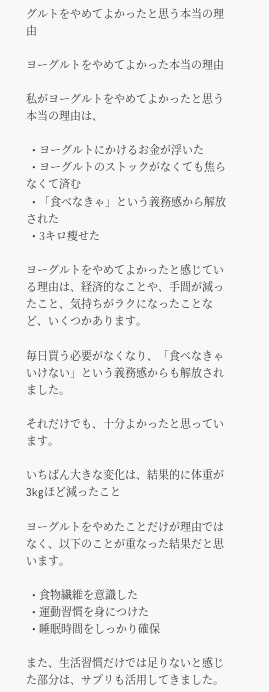グルトをやめてよかったと思う本当の理由

ヨーグルトをやめてよかった本当の理由

私がヨーグルトをやめてよかったと思う本当の理由は、

  • ヨーグルトにかけるお金が浮いた
  • ヨーグルトのストックがなくても焦らなくて済む
  • 「食べなきゃ」という義務感から解放された
  • 3キロ瘦せた

ヨーグルトをやめてよかったと感じている理由は、経済的なことや、手間が減ったこと、気持ちがラクになったことなど、いくつかあります。

毎日買う必要がなくなり、「食べなきゃいけない」という義務感からも解放されました。

それだけでも、十分よかったと思っています。

いちばん大きな変化は、結果的に体重が3kgほど減ったこと

ヨーグルトをやめたことだけが理由ではなく、以下のことが重なった結果だと思います。

  • 食物繊維を意識した
  • 運動習慣を身につけた
  • 睡眠時間をしっかり確保

また、生活習慣だけでは足りないと感じた部分は、サプリも活用してきました。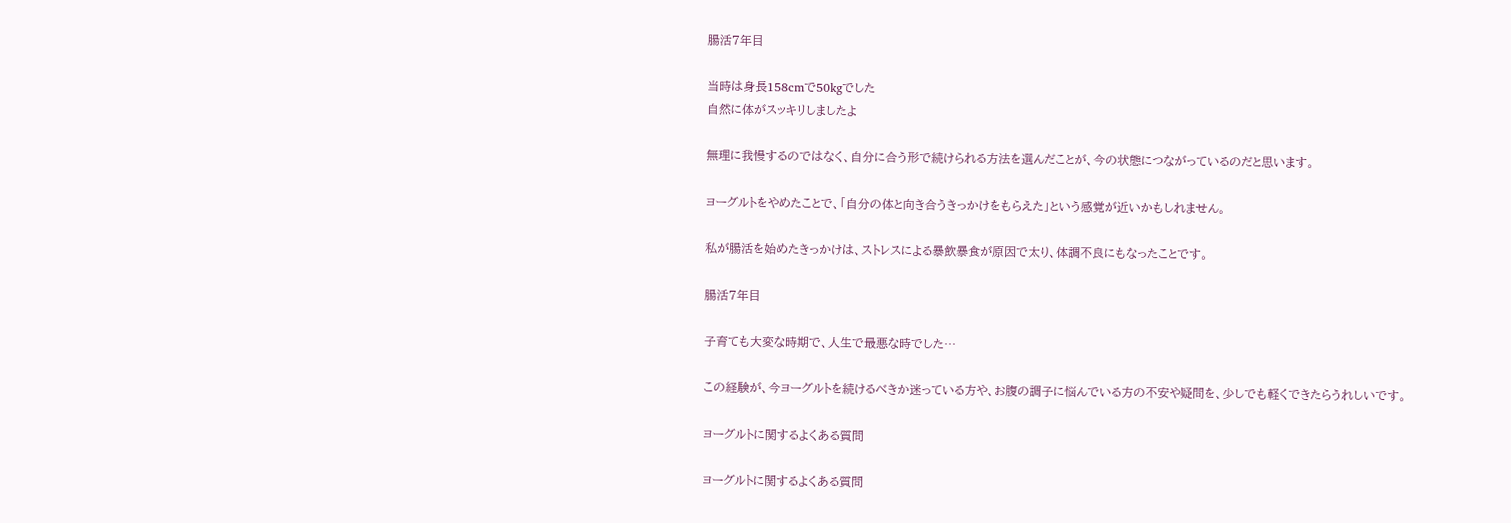腸活7年目

当時は身長158cmで50kgでした
自然に体がスッキリしましたよ

無理に我慢するのではなく、自分に合う形で続けられる方法を選んだことが、今の状態につながっているのだと思います。

ヨーグルトをやめたことで、「自分の体と向き合うきっかけをもらえた」という感覚が近いかもしれません。

私が腸活を始めたきっかけは、ストレスによる暴飲暴食が原因で太り、体調不良にもなったことです。

腸活7年目

子育ても大変な時期で、人生で最悪な時でした…

この経験が、今ヨーグルトを続けるべきか迷っている方や、お腹の調子に悩んでいる方の不安や疑問を、少しでも軽くできたらうれしいです。

ヨーグルトに関するよくある質問

ヨーグルトに関するよくある質問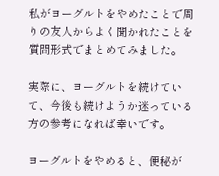私がヨーグルトをやめたことで周りの友人からよく聞かれたことを質問形式でまとめてみました。

実際に、ヨーグルトを続けていて、今後も続けようか迷っている方の参考になれば幸いです。

ヨーグルトをやめると、便秘が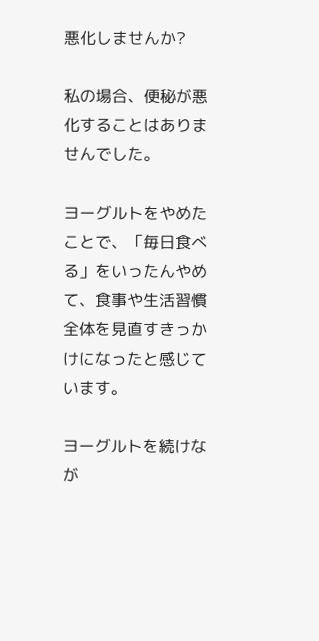悪化しませんか?

私の場合、便秘が悪化することはありませんでした。

ヨーグルトをやめたことで、「毎日食べる」をいったんやめて、食事や生活習慣全体を見直すきっかけになったと感じています。

ヨーグルトを続けなが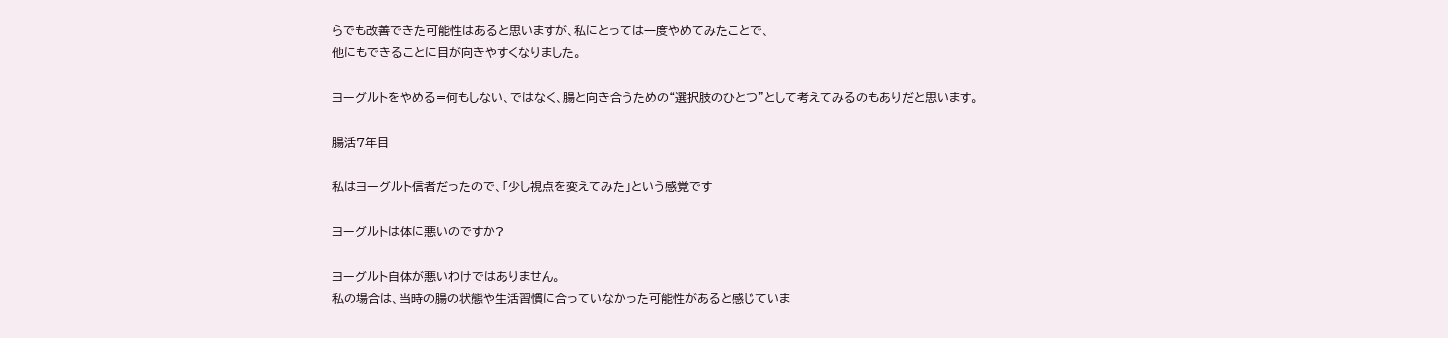らでも改善できた可能性はあると思いますが、私にとっては一度やめてみたことで、
他にもできることに目が向きやすくなりました。

ヨーグルトをやめる=何もしない、ではなく、腸と向き合うための“選択肢のひとつ”として考えてみるのもありだと思います。

腸活7年目

私はヨーグルト信者だったので、「少し視点を変えてみた」という感覚です

ヨーグルトは体に悪いのですか?

ヨーグルト自体が悪いわけではありません。
私の場合は、当時の腸の状態や生活習慣に合っていなかった可能性があると感じていま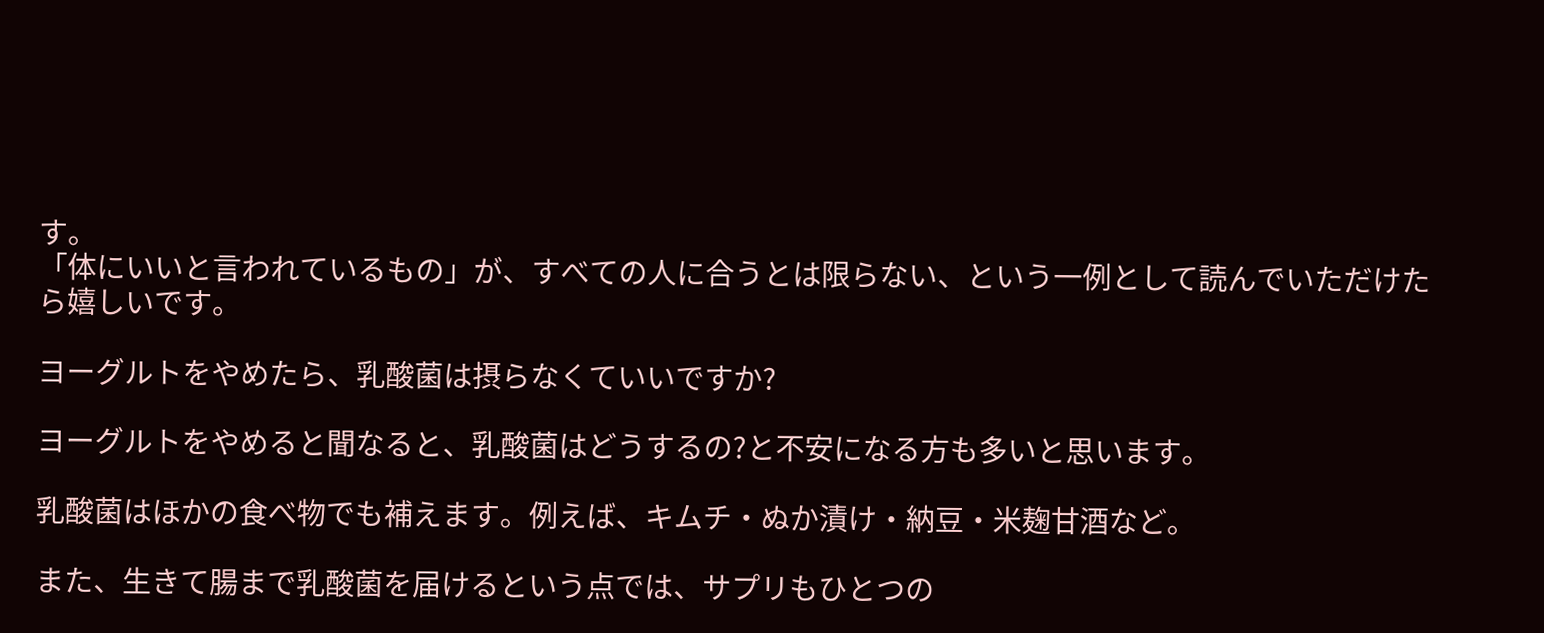す。
「体にいいと言われているもの」が、すべての人に合うとは限らない、という一例として読んでいただけたら嬉しいです。

ヨーグルトをやめたら、乳酸菌は摂らなくていいですか?

ヨーグルトをやめると聞なると、乳酸菌はどうするの?と不安になる方も多いと思います。

乳酸菌はほかの食べ物でも補えます。例えば、キムチ・ぬか漬け・納豆・米麹甘酒など。

また、生きて腸まで乳酸菌を届けるという点では、サプリもひとつの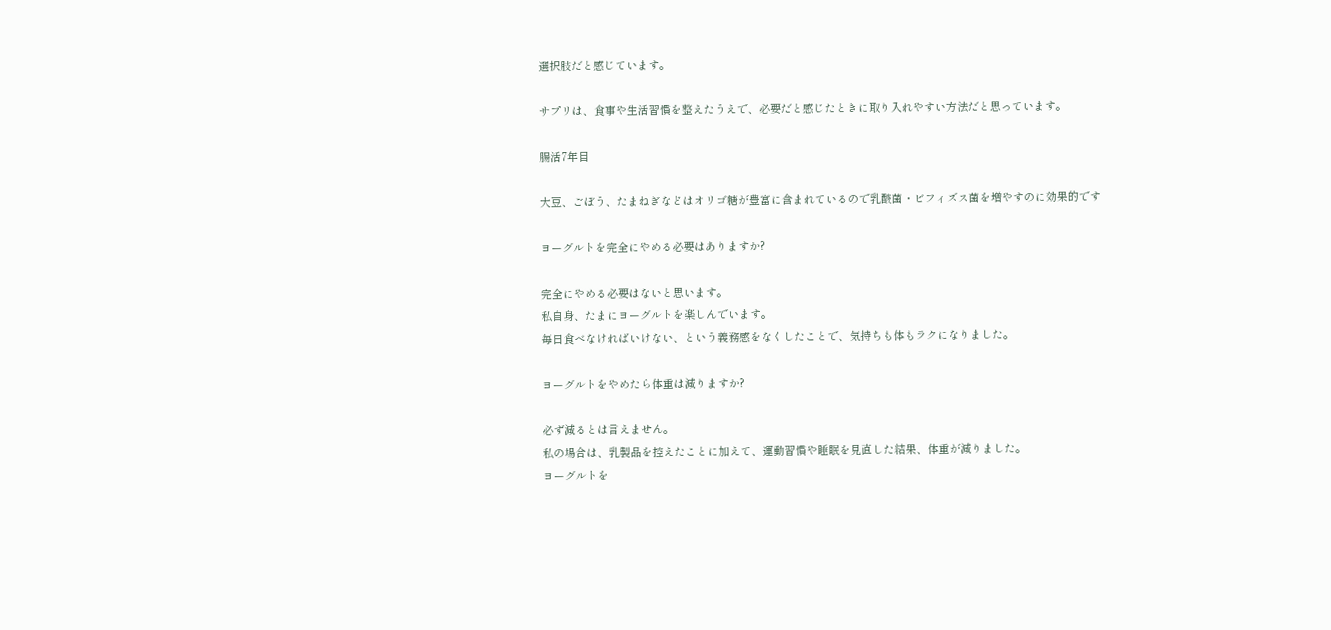選択肢だと感じています。

サプリは、食事や生活習慣を整えたうえで、必要だと感じたときに取り入れやすい方法だと思っています。

腸活7年目

大豆、ごぼう、たまねぎなどはオリゴ糖が豊富に含まれているので乳酸菌・ビフィズス菌を増やすのに効果的です

ヨーグルトを完全にやめる必要はありますか?

完全にやめる必要はないと思います。
私自身、たまにヨーグルトを楽しんでいます。
毎日食べなければいけない、という義務感をなくしたことで、気持ちも体もラクになりました。

ヨーグルトをやめたら体重は減りますか?

必ず減るとは言えません。
私の場合は、乳製品を控えたことに加えて、運動習慣や睡眠を見直した結果、体重が減りました。
ヨーグルトを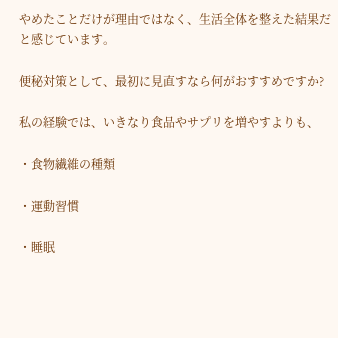やめたことだけが理由ではなく、生活全体を整えた結果だと感じています。

便秘対策として、最初に見直すなら何がおすすめですか?

私の経験では、いきなり食品やサプリを増やすよりも、

・食物繊維の種類

・運動習慣

・睡眠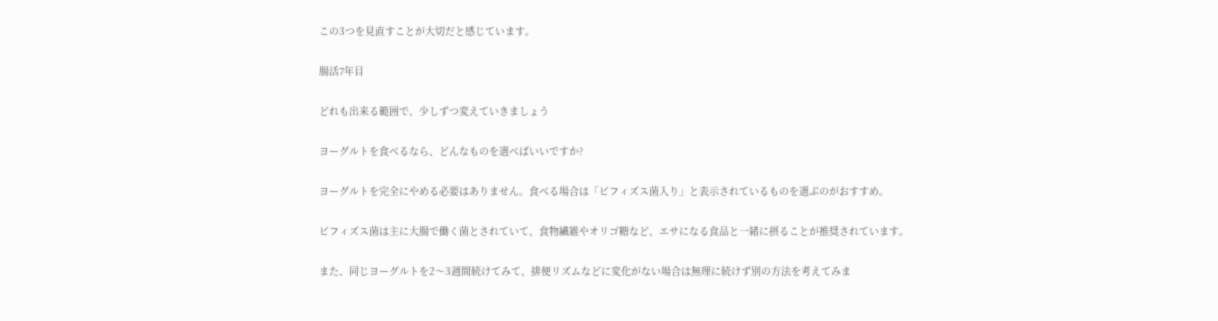この3つを見直すことが大切だと感じています。

腸活7年目

どれも出来る範囲で、少しずつ変えていきましょう

ヨーグルトを食べるなら、どんなものを選べばいいですか?

ヨーグルトを完全にやめる必要はありません。食べる場合は「ビフィズス菌入り」と表示されているものを選ぶのがおすすめ。

ビフィズス菌は主に大腸で働く菌とされていて、食物繊維やオリゴ糖など、エサになる食品と一緒に摂ることが推奨されています。

また、同じヨーグルトを2〜3週間続けてみて、排便リズムなどに変化がない場合は無理に続けず別の方法を考えてみま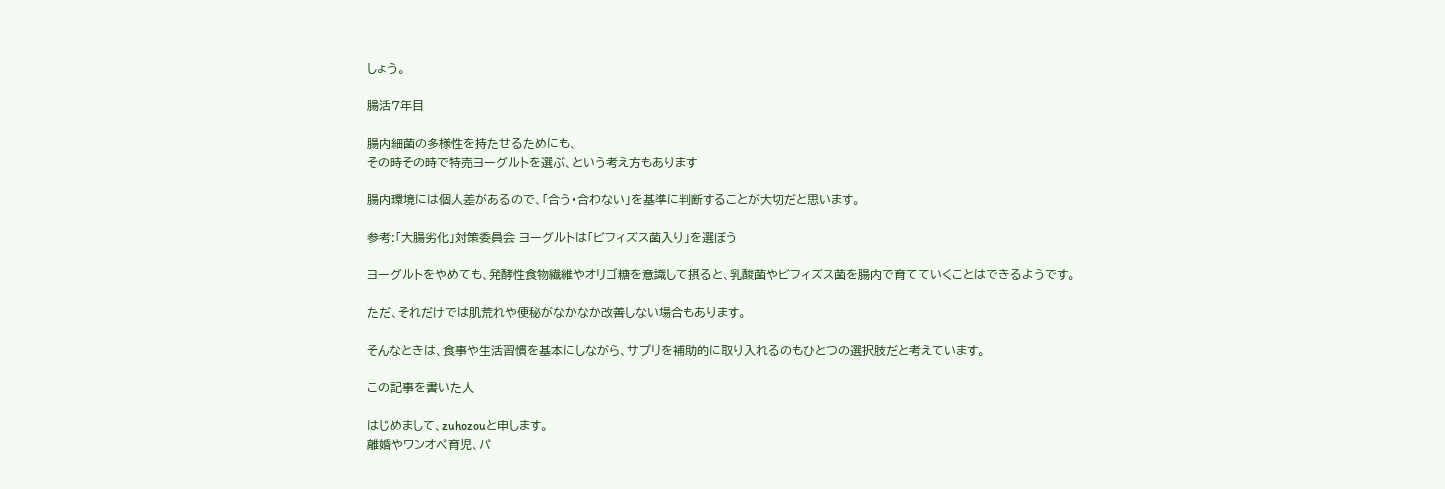しょう。

腸活7年目

腸内細菌の多様性を持たせるためにも、
その時その時で特売ヨーグルトを選ぶ、という考え方もあります

腸内環境には個人差があるので、「合う・合わない」を基準に判断することが大切だと思います。

参考:「大腸劣化」対策委員会 ヨーグルトは「ビフィズス菌入り」を選ぼう

ヨーグルトをやめても、発酵性食物繊維やオリゴ糖を意識して摂ると、乳酸菌やビフィズス菌を腸内で育てていくことはできるようです。

ただ、それだけでは肌荒れや便秘がなかなか改善しない場合もあります。

そんなときは、食事や生活習慣を基本にしながら、サプリを補助的に取り入れるのもひとつの選択肢だと考えています。

この記事を書いた人

はじめまして、zuhozouと申します。
離婚やワンオペ育児、パ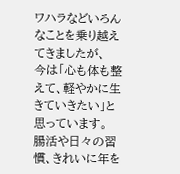ワハラなどいろんなことを乗り越えてきましたが、
今は「心も体も整えて、軽やかに生きていきたい」と思っています。
腸活や日々の習慣、きれいに年を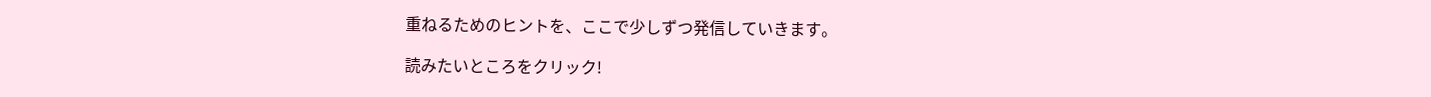重ねるためのヒントを、ここで少しずつ発信していきます。

読みたいところをクリック!